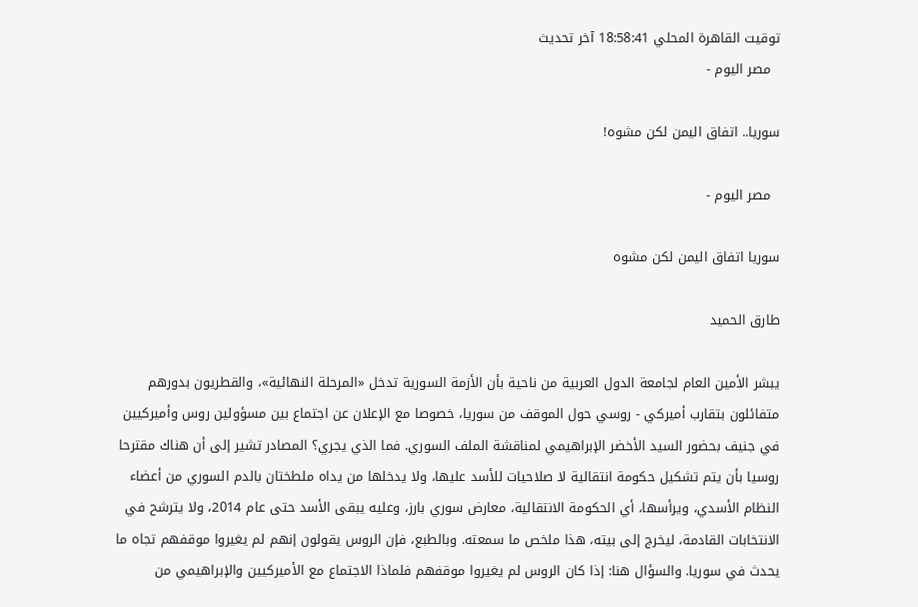توقيت القاهرة المحلي 18:58:41 آخر تحديث
  مصر اليوم -

سوريا.. اتفاق اليمن لكن مشوه!

  مصر اليوم -

سوريا اتفاق اليمن لكن مشوه

طارق الحميد

يبشر الأمين العام لجامعة الدول العربية من ناحية بأن الأزمة السورية تدخل «المرحلة النهائية»، والقطريون بدورهم متفائلون بتقارب أميركي - روسي حول الموقف من سوريا، خصوصا مع الإعلان عن اجتماع بين مسؤولين روس وأميركيين في جنيف بحضور السيد الأخضر الإبراهيمي لمناقشة الملف السوري. فما الذي يجري؟ المصادر تشير إلى أن هناك مقترحا روسيا بأن يتم تشكيل حكومة انتقالية لا صلاحيات للأسد عليها، ولا يدخلها من يداه ملطختان بالدم السوري من أعضاء النظام الأسدي، ويرأسها، أي الحكومة الانتقالية، معارض سوري بارز، وعليه يبقى الأسد حتى عام 2014، ولا يترشح في الانتخابات القادمة، ليخرج إلى بيته، هذا ملخص ما سمعته. وبالطبع، فإن الروس يقولون إنهم لم يغيروا موقفهم تجاه ما يحدث في سوريا. والسؤال هنا: إذا كان الروس لم يغيروا موقفهم فلماذا الاجتماع مع الأميركيين والإبراهيمي من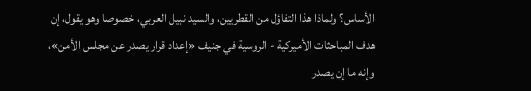الأساس؟ ولماذا هذا التفاؤل من القطريين، والسيد نبيل العربي، خصوصا وهو يقول، إن هدف المباحثات الأميركية - الروسية في جنيف «إعداد قرار يصدر عن مجلس الأمن»، وإنه ما إن يصدر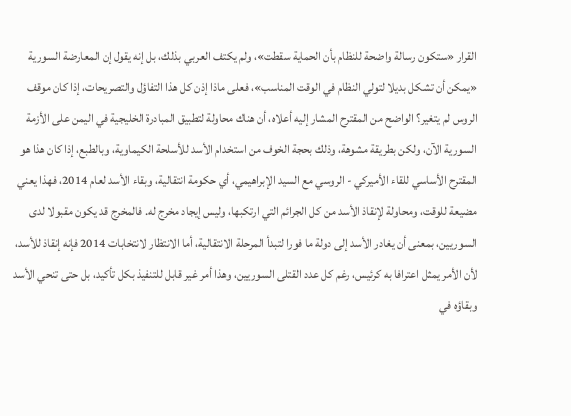القرار «ستكون رسالة واضحة للنظام بأن الحماية سقطت»، ولم يكتف العربي بذلك، بل إنه يقول إن المعارضة السورية «يمكن أن تشكل بديلا لتولي النظام في الوقت المناسب»، فعلى ماذا إذن كل هذا التفاؤل والتصريحات، إذا كان موقف الروس لم يتغير؟ الواضح من المقترح المشار إليه أعلاه، أن هناك محاولة لتطبيق المبادرة الخليجية في اليمن على الأزمة السورية الآن، ولكن بطريقة مشوهة، وذلك بحجة الخوف من استخدام الأسد للأسلحة الكيماوية، وبالطبع، إذا كان هذا هو المقترح الأساسي للقاء الأميركي - الروسي مع السيد الإبراهيمي، أي حكومة انتقالية، وبقاء الأسد لعام 2014، فهذا يعني مضيعة للوقت، ومحاولة لإنقاذ الأسد من كل الجرائم التي ارتكبها، وليس إيجاد مخرج له. فالمخرج قد يكون مقبولا لدى السوريين، بمعنى أن يغادر الأسد إلى دولة ما فورا لتبدأ المرحلة الانتقالية، أما الانتظار لانتخابات 2014 فإنه إنقاذ للأسد، لأن الأمر يمثل اعترافا به كرئيس، رغم كل عدد القتلى السوريين، وهذا أمر غير قابل للتنفيذ بكل تأكيد، بل حتى تنحي الأسد وبقاؤه في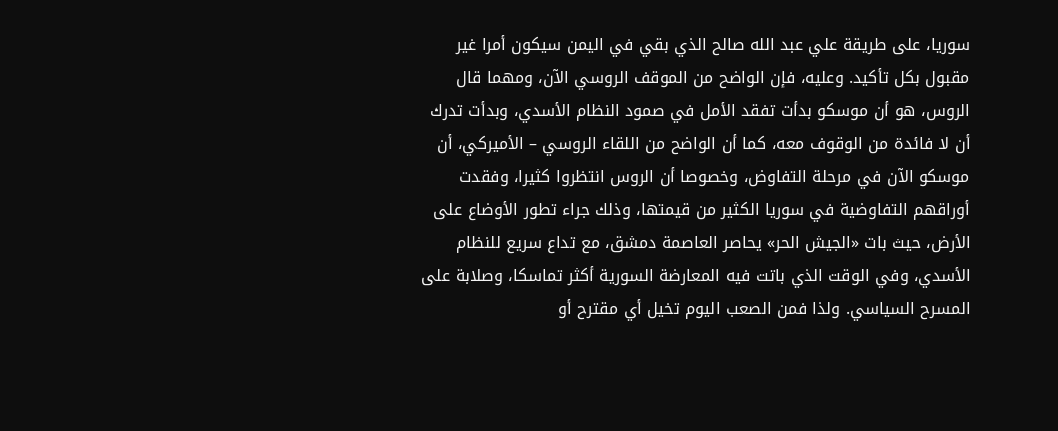سوريا، على طريقة علي عبد الله صالح الذي بقي في اليمن سيكون أمرا غير مقبول بكل تأكيد. وعليه، فإن الواضح من الموقف الروسي الآن، ومهما قال الروس، هو أن موسكو بدأت تفقد الأمل في صمود النظام الأسدي، وبدأت تدرك أن لا فائدة من الوقوف معه، كما أن الواضح من اللقاء الروسي – الأميركي، أن موسكو الآن في مرحلة التفاوض، وخصوصا أن الروس انتظروا كثيرا، وفقدت أوراقهم التفاوضية في سوريا الكثير من قيمتها، وذلك جراء تطور الأوضاع على الأرض، حيث بات «الجيش الحر» يحاصر العاصمة دمشق، مع تداع سريع للنظام الأسدي، وفي الوقت الذي باتت فيه المعارضة السورية أكثر تماسكا، وصلابة على المسرح السياسي. ولذا فمن الصعب اليوم تخيل أي مقترح أو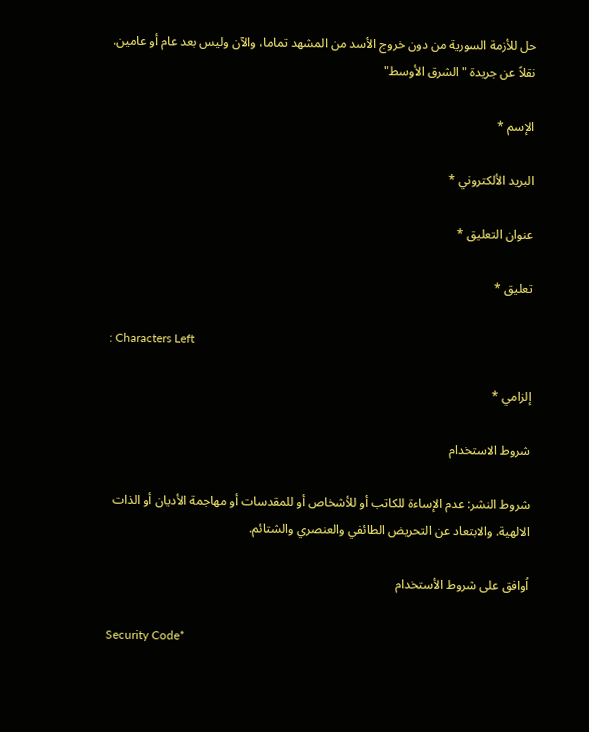حل للأزمة السورية من دون خروج الأسد من المشهد تماما، والآن وليس بعد عام أو عامين. نقلاً عن جريدة "الشرق الأوسط"

الإسم *

البريد الألكتروني *

عنوان التعليق *

تعليق *

: Characters Left

إلزامي *

شروط الاستخدام

شروط النشر: عدم الإساءة للكاتب أو للأشخاص أو للمقدسات أو مهاجمة الأديان أو الذات الالهية. والابتعاد عن التحريض الطائفي والعنصري والشتائم.

اُوافق على شروط الأستخدام

Security Code*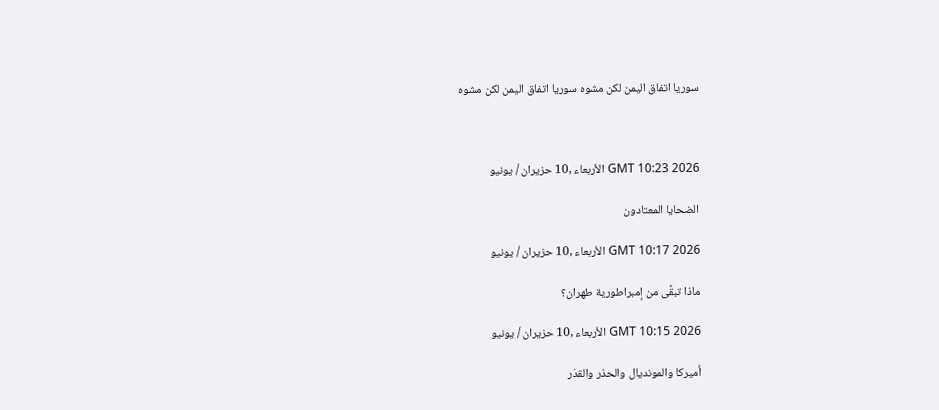سوريا اتفاق اليمن لكن مشوه سوريا اتفاق اليمن لكن مشوه



GMT 10:23 2026 الأربعاء ,10 حزيران / يونيو

الضحايا المعتادون

GMT 10:17 2026 الأربعاء ,10 حزيران / يونيو

ماذا تبقَّى من إمبراطورية طهران؟

GMT 10:15 2026 الأربعاء ,10 حزيران / يونيو

أميركا والمونديال والحذر والقدَر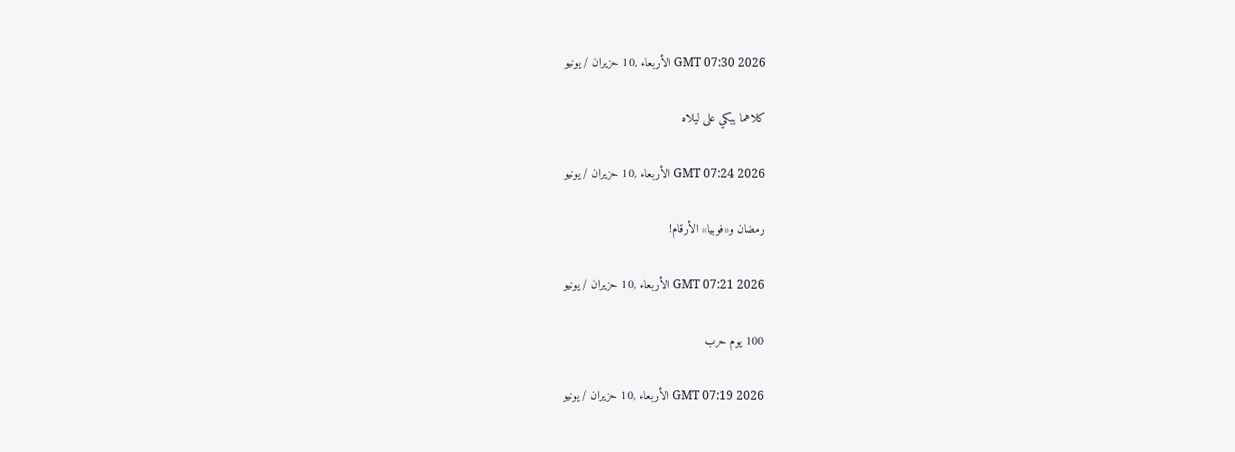GMT 07:30 2026 الأربعاء ,10 حزيران / يونيو

كلاهما يبكي على ليلاه

GMT 07:24 2026 الأربعاء ,10 حزيران / يونيو

رمضان و«فوبيا» الأرقام!

GMT 07:21 2026 الأربعاء ,10 حزيران / يونيو

100 يوم حرب

GMT 07:19 2026 الأربعاء ,10 حزيران / يونيو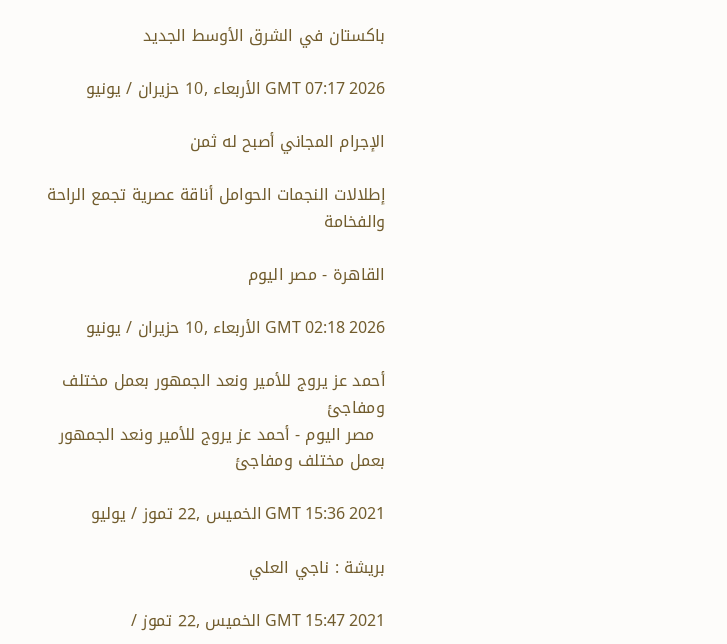باكستان في الشرق الأوسط الجديد

GMT 07:17 2026 الأربعاء ,10 حزيران / يونيو

الإجرام المجاني أصبح له ثمن

إطلالات النجمات الحوامل أناقة عصرية تجمع الراحة والفخامة

القاهرة - مصر اليوم

GMT 02:18 2026 الأربعاء ,10 حزيران / يونيو

أحمد عز يروج للأمير ونعد الجمهور بعمل مختلف ومفاجئ
  مصر اليوم - أحمد عز يروج للأمير ونعد الجمهور بعمل مختلف ومفاجئ

GMT 15:36 2021 الخميس ,22 تموز / يوليو

بريشة : ناجي العلي

GMT 15:47 2021 الخميس ,22 تموز /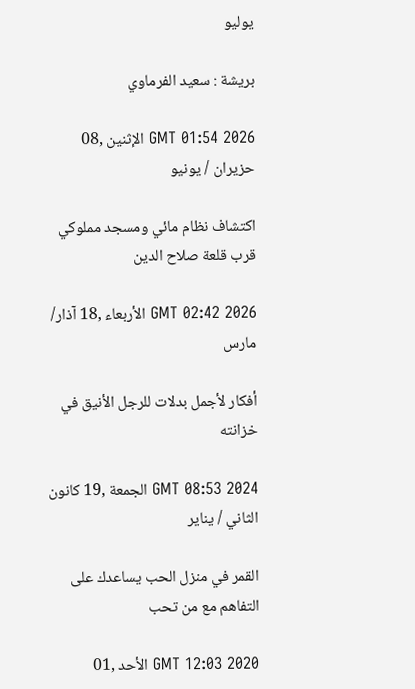يوليو

بريشة : سعيد الفرماوي

GMT 01:54 2026 الإثنين ,08 حزيران / يونيو

اكتشاف نظام مائي ومسجد مملوكي قرب قلعة صلاح الدين

GMT 02:42 2026 الأربعاء ,18 آذار/ مارس

أفكار لأجمل بدلات للرجل الأنيق في خزانته

GMT 08:53 2024 الجمعة ,19 كانون الثاني / يناير

القمر في منزل الحب يساعدك على التفاهم مع من تحب

GMT 12:03 2020 الأحد ,01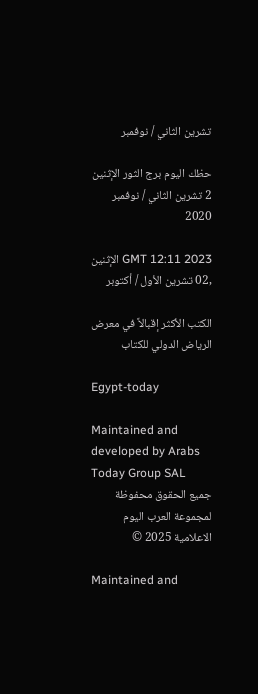تشرين الثاني / نوفمبر

حظك اليوم برج الثور الإثنين 2 تشرين الثاني / نوفمبر 2020

GMT 12:11 2023 الإثنين ,02 تشرين الأول / أكتوبر

الكتب الأكثر إقبالاً في معرض الرياض الدولي للكتاب

Egypt-today

Maintained and developed by Arabs Today Group SAL
جميع الحقوق محفوظة لمجموعة العرب اليوم الاعلامية 2025 ©

Maintained and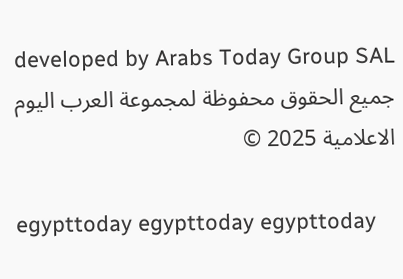developed by Arabs Today Group SAL
جميع الحقوق محفوظة لمجموعة العرب اليوم الاعلامية 2025 ©

egypttoday egypttoday egypttoday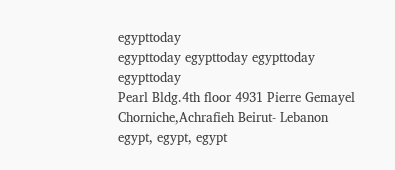egypttoday
egypttoday egypttoday egypttoday
egypttoday
Pearl Bldg.4th floor 4931 Pierre Gemayel Chorniche,Achrafieh Beirut- Lebanon
egypt, egypt, egypt